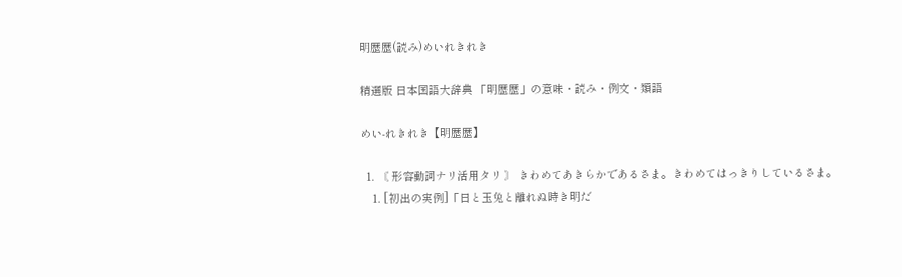明歴歴(読み)めいれきれき

精選版 日本国語大辞典 「明歴歴」の意味・読み・例文・類語

めい‐れきれき【明歴歴】

  1. 〘 形容動詞ナリ活用タリ 〙 きわめてあきらかであるさま。きわめてはっきりしているさま。
    1. [初出の実例]「日と玉兔と離れぬ時き明だ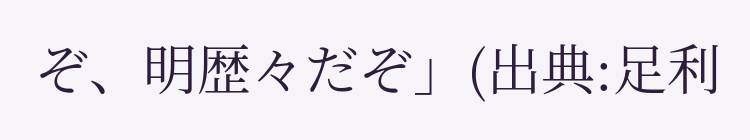ぞ、明歴々だぞ」(出典:足利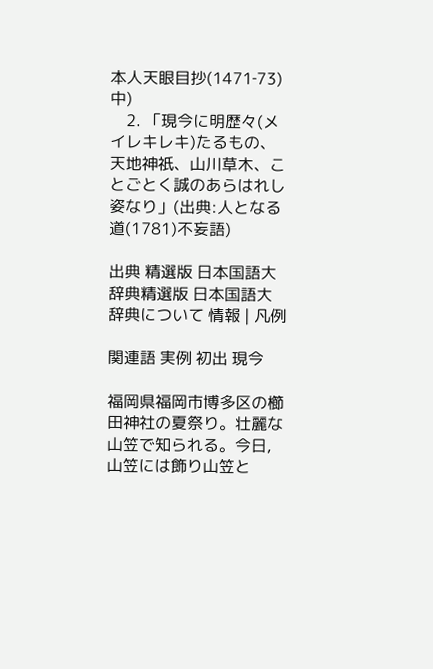本人天眼目抄(1471‐73)中)
    2. 「現今に明歴々(メイレキレキ)たるもの、天地神祇、山川草木、ことごとく誠のあらはれし姿なり」(出典:人となる道(1781)不妄語)

出典 精選版 日本国語大辞典精選版 日本国語大辞典について 情報 | 凡例

関連語 実例 初出 現今

福岡県福岡市博多区の櫛田神社の夏祭り。壮麗な山笠で知られる。今日,山笠には飾り山笠と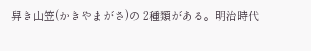舁き山笠(かきやまがさ)の 2種類がある。明治時代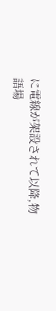に電線が架設されて以降,物語場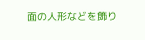面の人形などを飾り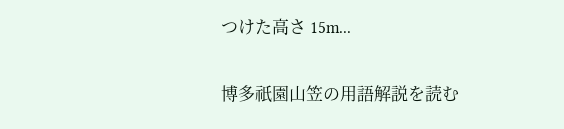つけた高さ 15m...

博多祇園山笠の用語解説を読む